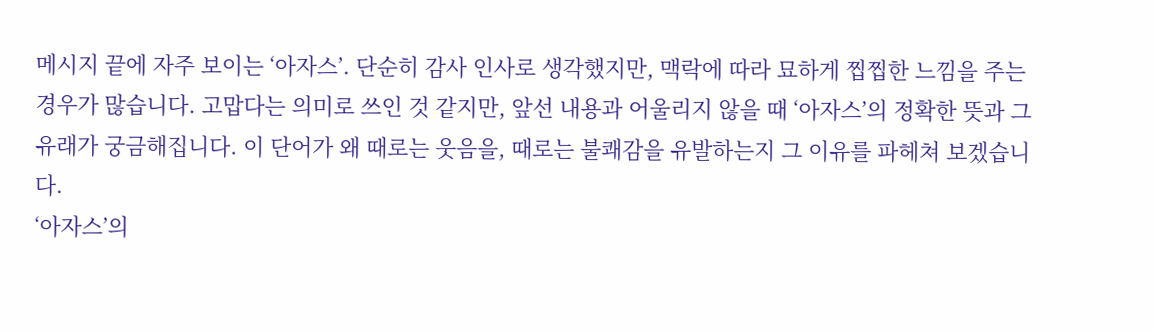메시지 끝에 자주 보이는 ‘아자스’. 단순히 감사 인사로 생각했지만, 맥락에 따라 묘하게 찝찝한 느낌을 주는 경우가 많습니다. 고맙다는 의미로 쓰인 것 같지만, 앞선 내용과 어울리지 않을 때 ‘아자스’의 정확한 뜻과 그 유래가 궁금해집니다. 이 단어가 왜 때로는 웃음을, 때로는 불쾌감을 유발하는지 그 이유를 파헤쳐 보겠습니다.
‘아자스’의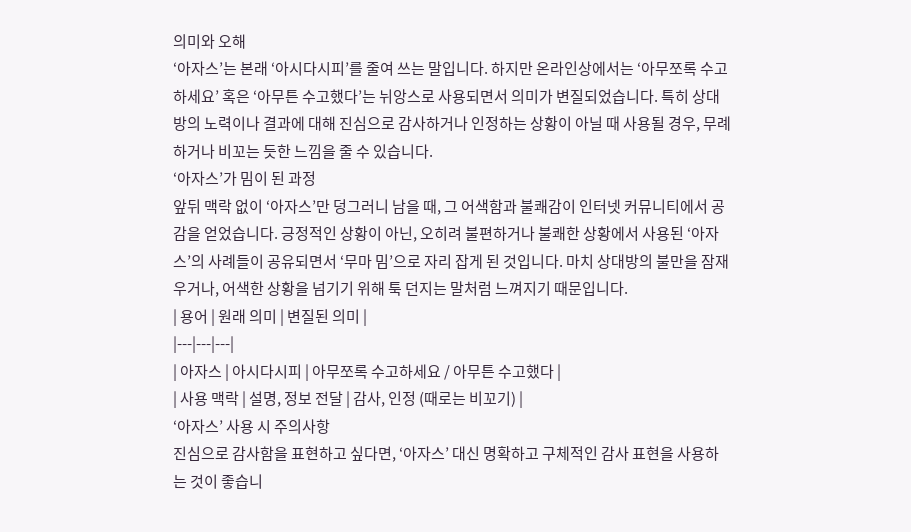의미와 오해
‘아자스’는 본래 ‘아시다시피’를 줄여 쓰는 말입니다. 하지만 온라인상에서는 ‘아무쪼록 수고하세요’ 혹은 ‘아무튼 수고했다’는 뉘앙스로 사용되면서 의미가 변질되었습니다. 특히 상대방의 노력이나 결과에 대해 진심으로 감사하거나 인정하는 상황이 아닐 때 사용될 경우, 무례하거나 비꼬는 듯한 느낌을 줄 수 있습니다.
‘아자스’가 밈이 된 과정
앞뒤 맥락 없이 ‘아자스’만 덩그러니 남을 때, 그 어색함과 불쾌감이 인터넷 커뮤니티에서 공감을 얻었습니다. 긍정적인 상황이 아닌, 오히려 불편하거나 불쾌한 상황에서 사용된 ‘아자스’의 사례들이 공유되면서 ‘무마 밈’으로 자리 잡게 된 것입니다. 마치 상대방의 불만을 잠재우거나, 어색한 상황을 넘기기 위해 툭 던지는 말처럼 느껴지기 때문입니다.
| 용어 | 원래 의미 | 변질된 의미 |
|---|---|---|
| 아자스 | 아시다시피 | 아무쪼록 수고하세요 / 아무튼 수고했다 |
| 사용 맥락 | 설명, 정보 전달 | 감사, 인정 (때로는 비꼬기) |
‘아자스’ 사용 시 주의사항
진심으로 감사함을 표현하고 싶다면, ‘아자스’ 대신 명확하고 구체적인 감사 표현을 사용하는 것이 좋습니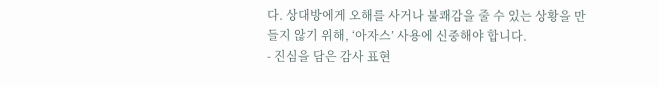다. 상대방에게 오해를 사거나 불쾌감을 줄 수 있는 상황을 만들지 않기 위해, ‘아자스’ 사용에 신중해야 합니다.
- 진심을 담은 감사 표현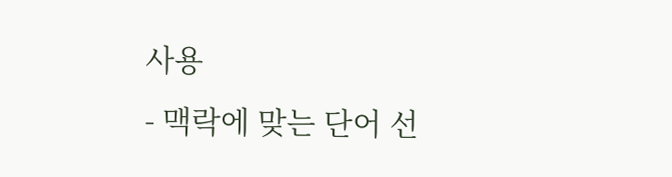사용
- 맥락에 맞는 단어 선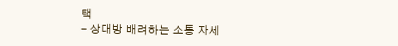택
- 상대방 배려하는 소통 자세